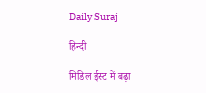Daily Suraj

हिन्दी

मिडिल ईस्ट में बढ़ा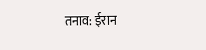तनाव: ईरान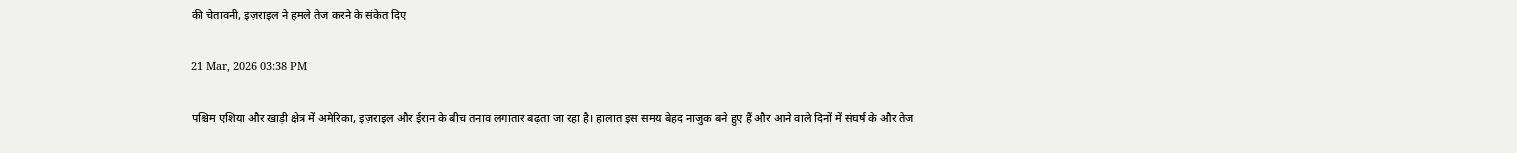की चेतावनी, इज़राइल ने हमले तेज करने के संकेत दिए

21 Mar, 2026 03:38 PM

पश्चिम एशिया और खाड़ी क्षेत्र में अमेरिका, इज़राइल और ईरान के बीच तनाव लगातार बढ़ता जा रहा है। हालात इस समय बेहद नाजुक बने हुए हैं और आने वाले दिनों में संघर्ष के और तेज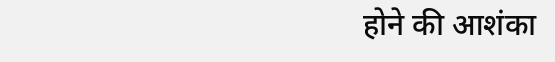होने की आशंका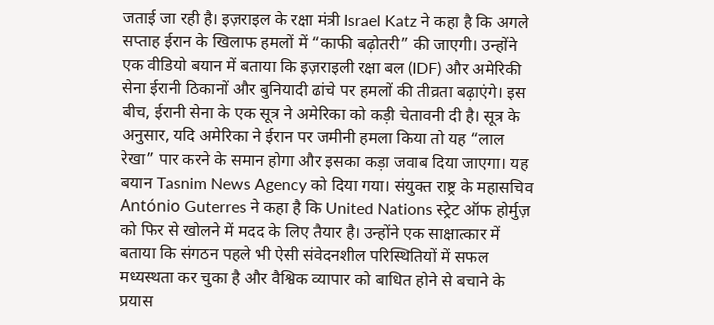जताई जा रही है। इज़राइल के रक्षा मंत्री Israel Katz ने कहा है कि अगले सप्ताह ईरान के खिलाफ हमलों में “काफी बढ़ोतरी” की जाएगी। उन्होंने एक वीडियो बयान में बताया कि इज़राइली रक्षा बल (IDF) और अमेरिकी सेना ईरानी ठिकानों और बुनियादी ढांचे पर हमलों की तीव्रता बढ़ाएंगे। इस बीच, ईरानी सेना के एक सूत्र ने अमेरिका को कड़ी चेतावनी दी है। सूत्र के अनुसार, यदि अमेरिका ने ईरान पर जमीनी हमला किया तो यह “लाल रेखा” पार करने के समान होगा और इसका कड़ा जवाब दिया जाएगा। यह बयान Tasnim News Agency को दिया गया। संयुक्त राष्ट्र के महासचिव António Guterres ने कहा है कि United Nations स्ट्रेट ऑफ होर्मुज़ को फिर से खोलने में मदद के लिए तैयार है। उन्होंने एक साक्षात्कार में बताया कि संगठन पहले भी ऐसी संवेदनशील परिस्थितियों में सफल मध्यस्थता कर चुका है और वैश्विक व्यापार को बाधित होने से बचाने के प्रयास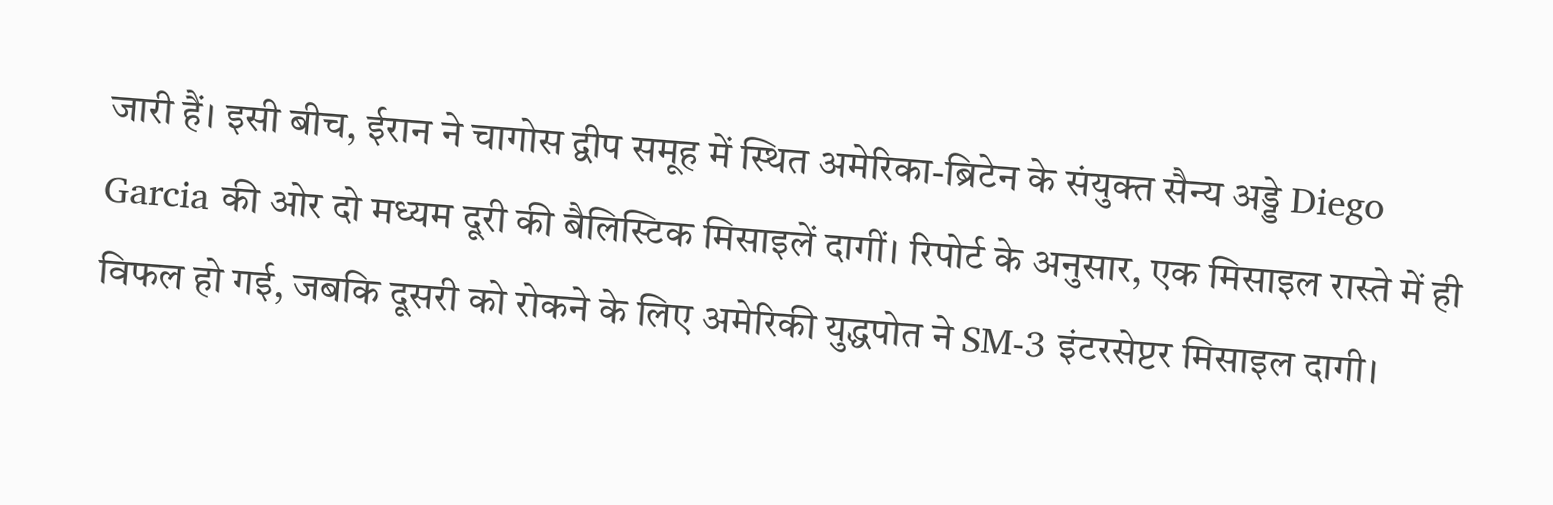जारी हैं। इसी बीच, ईरान ने चागोस द्वीप समूह में स्थित अमेरिका-ब्रिटेन के संयुक्त सैन्य अड्डे Diego Garcia की ओर दो मध्यम दूरी की बैलिस्टिक मिसाइलें दागीं। रिपोर्ट के अनुसार, एक मिसाइल रास्ते में ही विफल हो गई, जबकि दूसरी को रोकने के लिए अमेरिकी युद्धपोत ने SM-3 इंटरसेप्टर मिसाइल दागी।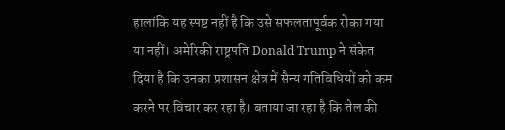हालांकि यह स्पष्ट नहीं है कि उसे सफलतापूर्वक रोका गया या नहीं। अमेरिकी राष्ट्रपति Donald Trump ने संकेत दिया है कि उनका प्रशासन क्षेत्र में सैन्य गतिविधियों को कम करने पर विचार कर रहा है। बताया जा रहा है कि तेल की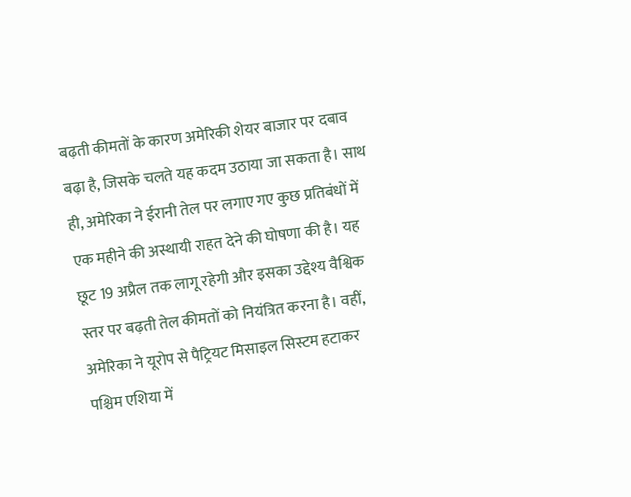बढ़ती कीमतों के कारण अमेरिकी शेयर बाजार पर दबाव बढ़ा है, जिसके चलते यह कदम उठाया जा सकता है। साथ ही, अमेरिका ने ईरानी तेल पर लगाए गए कुछ प्रतिबंधों में एक महीने की अस्थायी राहत देने की घोषणा की है। यह छूट 19 अप्रैल तक लागू रहेगी और इसका उद्देश्य वैश्विक स्तर पर बढ़ती तेल कीमतों को नियंत्रित करना है। वहीं, अमेरिका ने यूरोप से पैट्रियट मिसाइल सिस्टम हटाकर पश्चिम एशिया में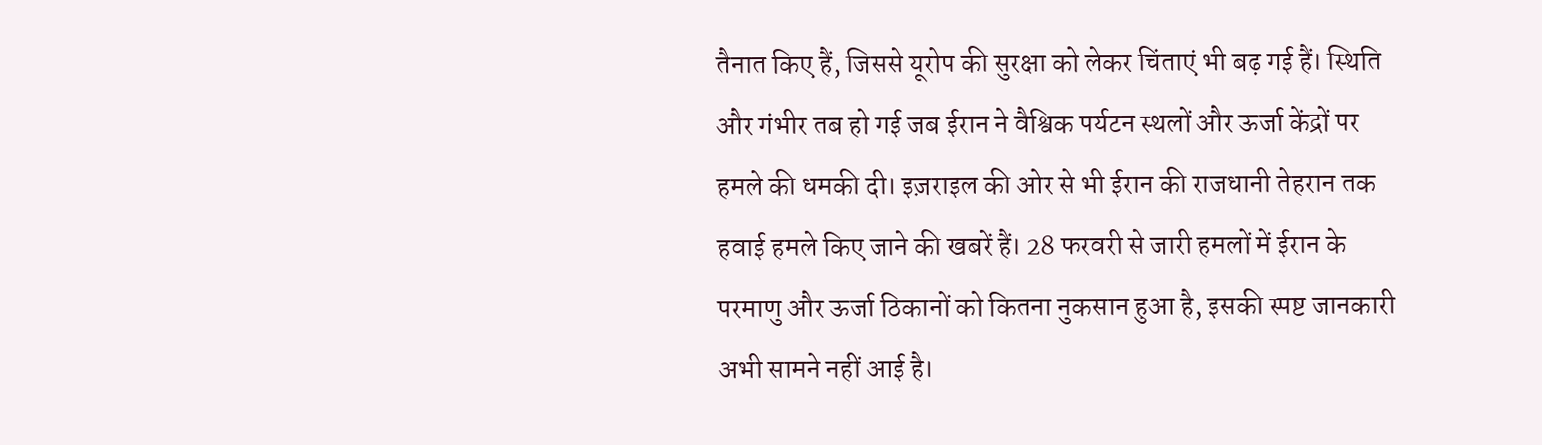तैनात किए हैं, जिससे यूरोप की सुरक्षा को लेकर चिंताएं भी बढ़ गई हैं। स्थिति और गंभीर तब हो गई जब ईरान ने वैश्विक पर्यटन स्थलों और ऊर्जा केंद्रों पर हमले की धमकी दी। इज़राइल की ओर से भी ईरान की राजधानी तेहरान तक हवाई हमले किए जाने की खबरें हैं। 28 फरवरी से जारी हमलों में ईरान के परमाणु और ऊर्जा ठिकानों को कितना नुकसान हुआ है, इसकी स्पष्ट जानकारी अभी सामने नहीं आई है।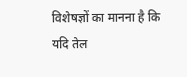विशेषज्ञों का मानना है कि यदि तेल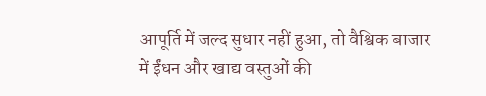आपूर्ति में जल्द सुधार नहीं हुआ, तो वैश्विक बाजार में ईंधन और खाद्य वस्तुओं की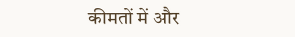कीमतों में और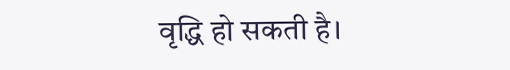वृद्धि हो सकती है।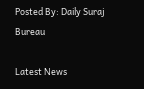Posted By: Daily Suraj Bureau

Latest News